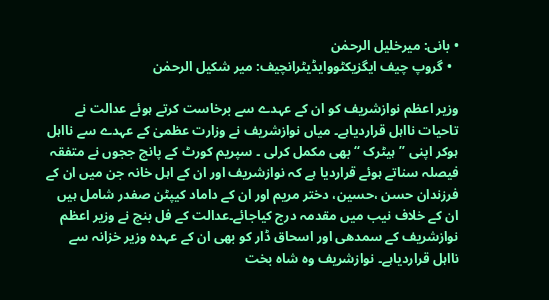• بانی: میرخلیل الرحمٰن
  • گروپ چیف ایگزیکٹووایڈیٹرانچیف: میر شکیل الرحمٰن

وزیر اعظم نوازشریف کو ان کے عہدے سے برخاست کرتے ہوئے عدالت نے تاحیات نااہل قراردیاہے۔ میاں نوازشریف نے وزارت عظمیٰ کے عہدے سے نااہل ہوکر اپنی ’’ہیٹرک ‘‘ بھی مکمل کرلی ۔ سپریم کورٹ کے پانچ ججوں نے متفقہ فیصلہ سناتے ہوئے قراردیا ہے کہ نوازشریف اور ان کے اہل خانہ جن میں ان کے فرزندان حسن ،حسین، دختر مریم اور ان کے داماد کیپٹن صفدر شامل ہیں ان کے خلاف نیب میں مقدمہ درج کیاجائے۔عدالت کے فل بنچ نے وزیر اعظم نوازشریف کے سمدھی اور اسحاق ڈار کو بھی ان کے عہدہ وزیر خزانہ سے نااہل قراردیاہے۔ نوازشریف وہ شاہ بخت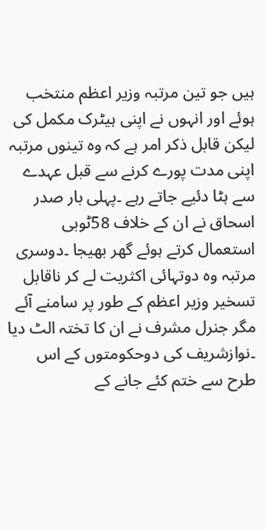ہیں جو تین مرتبہ وزیر اعظم منتخب ہوئے اور انہوں نے اپنی ہیٹرک مکمل کی لیکن قابل ذکر امر ہے کہ وہ تینوں مرتبہ اپنی مدت پورے کرنے سے قبل عہدے سے ہٹا دئیے جاتے رہے ۔پہلی بار صدر اسحاق نے ان کے خلاف 58ٹوبی استعمال کرتے ہوئے گھر بھیجا ۔دوسری مرتبہ وہ دوتہائی اکثریت لے کر ناقابل تسخیر وزیر اعظم کے طور پر سامنے آئے مگر جنرل مشرف نے ان کا تختہ الٹ دیا ۔نوازشریف کی دوحکومتوں کے اس طرح سے ختم کئے جانے کے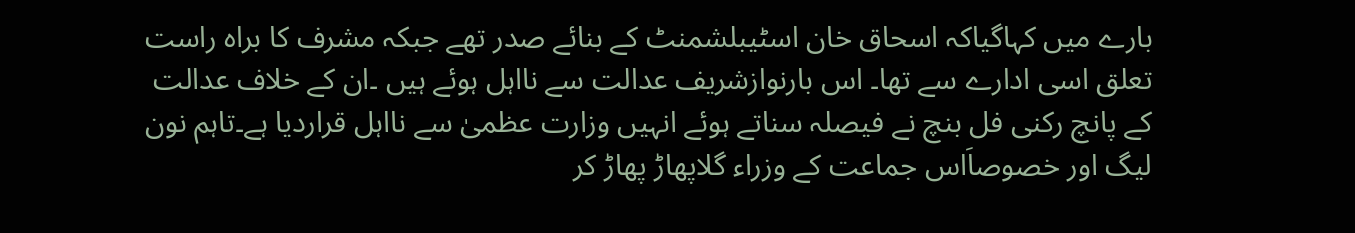بارے میں کہاگیاکہ اسحاق خان اسٹیبلشمنٹ کے بنائے صدر تھے جبکہ مشرف کا براہ راست تعلق اسی ادارے سے تھا۔ اس بارنوازشریف عدالت سے نااہل ہوئے ہیں ۔ان کے خلاف عدالت کے پانچ رکنی فل بنچ نے فیصلہ سناتے ہوئے انہیں وزارت عظمیٰ سے نااہل قراردیا ہے۔تاہم نون لیگ اور خصوصاَاس جماعت کے وزراء گلاپھاڑ پھاڑ کر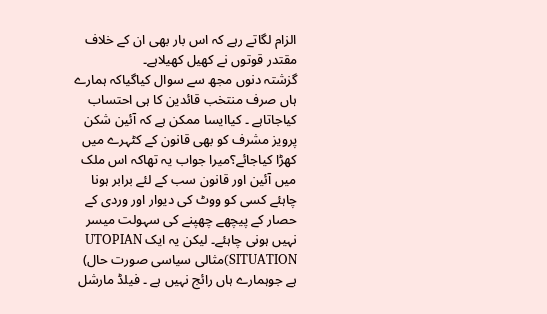الزام لگاتے رہے کہ اس بار بھی ان کے خلاف مقتدر قوتوں نے کھیل کھیلاہے۔
گزشتہ دنوں مجھ سے سوال کیاگیاکہ ہمارے ہاں صرف منتخب قائدین کا ہی احتساب کیاجاتاہے ۔ کیاایسا ممکن ہے کہ آئین شکن پرویز مشرف کو بھی قانون کے کٹہرے میں کھڑا کیاجائے؟میرا جواب یہ تھاکہ اس ملک میں آئین اور قانون سب کے لئے برابر ہونا چاہئے کسی کو ووٹ کی دیوار اور وردی کے حصار کے پیچھے چھپنے کی سہولت میسر نہیں ہونی چاہئے۔ لیکن یہ ایک UTOPIAN SITUATION)مثالی سیاسی صورت حال) ہے جوہمارے ہاں رائج نہیں ہے ۔ فیلڈ مارشل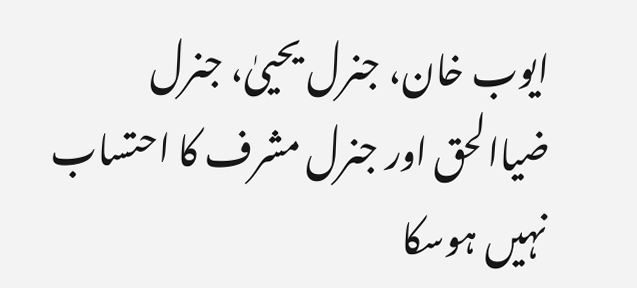ایوب خان، جنرل یحییٰ، جنرل ضیاالحق اور جنرل مشرف کا احتساب نہیں ہوسکا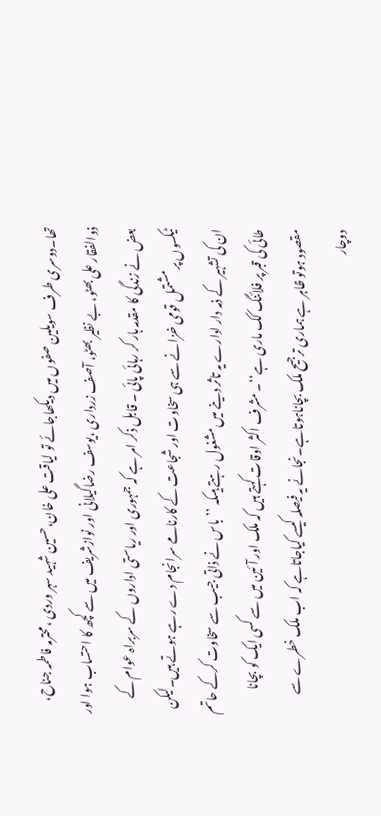تھا۔دوسری طرف سویلین صفوں میں دیکھاجائے تو لیاقت علی خان،حسین شہید سہر وردی ،محترمہ فاطمہ جناح، ذوالفقار علی بھٹو، بے نظیر بھٹو، آصف زرداری ،یوسف رضاگیلانی اور نوازشریف میں سے کچھ کا احتساب ہوا اور بعض نے زندگی کا مقدمہ ہار کر رہائی پائی ۔ قابل ذکر امر ہے کہ جمہوری اور ریاستی اداروں کے سربراہ عوام کے ٹیکسوں پر مشتمل قومی خزانے سے ہی سخاوت اور شجاعت کے کارنامے سرانجام دے رہے ہوتے ہیں۔لیکن ان کی تشہیر کے ذمہ دار ادارے یہ تاثر دینے میں مشغول رہتے ہیںکہ ’’باس نے ذاتی جیب سے سخاوت کرکے حاتم طائی کی قبر پر فلائنگ کک ماری ہے‘‘۔ مشرف اکثر اوقات کہتے ہیں کہ ملک اور آئین میں سے کسی ایک کو بچانا مقصود ہوتو ظاہر ہے ہماری ترجیح ملک بچاناہوتاہے۔نجانے یہ فیصلہ کیسے کیاجاتاہے کہ اب ملک خطرے سے دوچار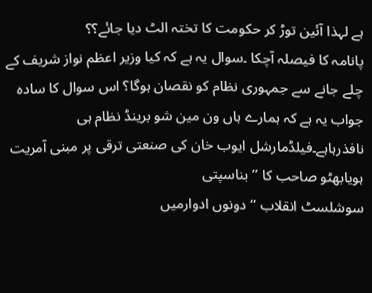ہے لہذا آئین توڑ کر حکومت کا تختہ الٹ دیا جائے؟؟
پانامہ کا فیصلہ آچکا ۔سوال یہ ہے کہ کیا وزیر اعظم نواز شریف کے چلے جانے سے جمہوری نظام کو نقصان ہوگا؟ اس سوال کا سادہ جواب یہ ہے کہ ہمارے ہاں ون مین شو برینڈ نظام ہی نافذرہاہے۔فیلڈمارشل ایوب خان کی صنعتی ترقی پر مبنی آمریت ہویابھٹو صاحب کا ’’بناسپتی
سوشلسٹ انقلاب ‘‘دونوں ادوارمیں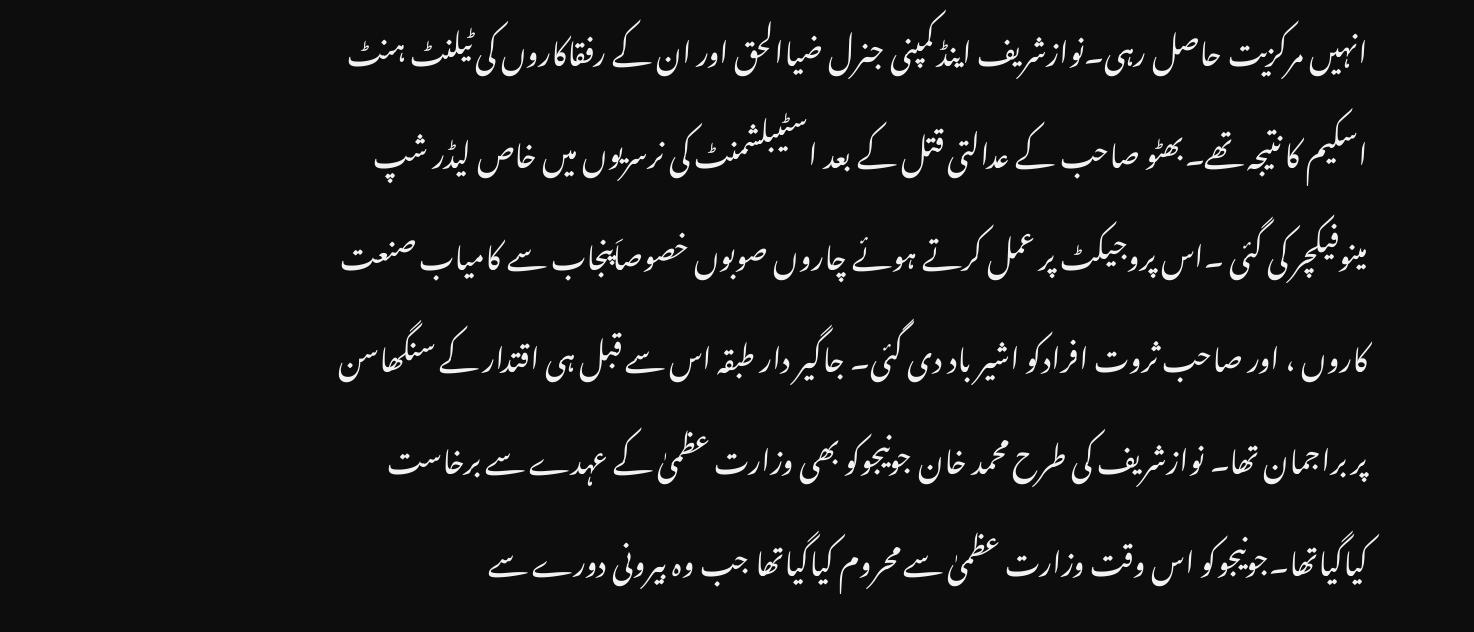انہیں مرکزیت حاصل رہی۔نوازشریف اینڈ کمپنی جنرل ضیاالحق اور ان کے رفقاکاروں کی ٹیلنٹ ہنٹ اسکیم کا نتیجہ تھے۔بھٹو صاحب کے عدالتی قتل کے بعد اسٹیبلشمنٹ کی نرسریوں میں خاص لیڈر شپ مینوفیکچر کی گئی ۔اس پروجیکٹ پر عمل کرتے ہوئے چاروں صوبوں خصوصاَپنجاب سے کامیاب صنعت کاروں ، اور صاحب ثروت افرادکو اشیر باد دی گئی۔ جاگیر دار طبقہ اس سے قبل ہی اقتدار کے سنگھاسن پر براجمان تھا۔ نوازشریف کی طرح محمد خان جونیجوکو بھی وزارت عظمیٰ کے عہدے سے برخاست کیاگیاتھا۔جونیجوکو اس وقت وزارت عظمیٰ سے محروم کیاگیاتھا جب وہ بیرونی دورے سے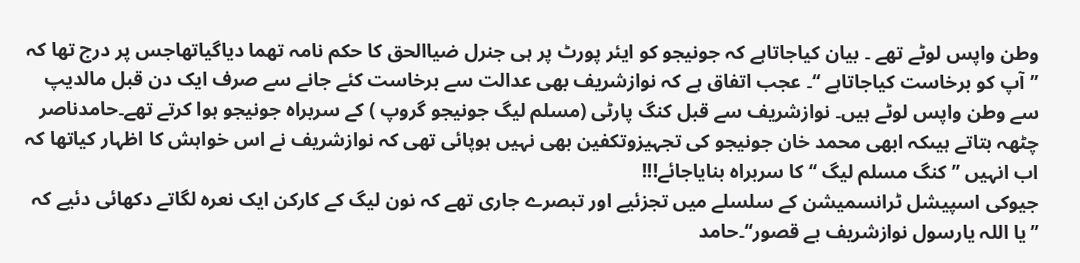وطن واپس لوٹے تھے ۔ بیان کیاجاتاہے کہ جونیجو کو ایئر پورٹ پر ہی جنرل ضیاالحق کا حکم نامہ تھما دیاگیاتھاجس پر درج تھا کہ ’’آپ کو برخاست کیاجاتاہے ‘‘۔ عجب اتفاق ہے کہ نوازشریف بھی عدالت سے برخاست کئے جانے سے صرف ایک دن قبل مالدیپ سے وطن واپس لوٹے ہیں۔ نوازشریف سے قبل کنگ پارٹی (مسلم لیگ جونیجو گروپ ) کے سربراہ جونیجو ہوا کرتے تھے۔حامدناصر چٹھہ بتاتے ہیںکہ ابھی محمد خان جونیجو کی تجہیزوتکفین بھی نہیں ہوپائی تھی کہ نوازشریف نے اس خواہش کا اظہار کیاتھا کہ اب انہیں ’’کنگ مسلم لیگ ‘‘ کا سربراہ بنایاجائے!!!
جیوکی اسپیشل ٹرانسمیشن کے سلسلے میں تجزئیے اور تبصرے جاری تھے کہ نون لیگ کے کارکن ایک نعرہ لگاتے دکھائی دئیے کہ ’’یا اللہ یارسول نوازشریف بے قصور‘‘۔حامد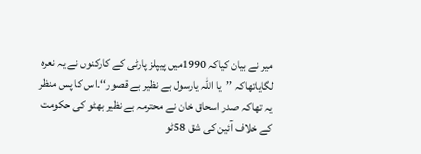میر نے بیان کیاکہ 1990میں پیپلز پارٹی کے کارکنوں نے یہ نعرہ لگایاتھاکہ ’’یا اللہ یارسول بے نظیر بے قصور‘‘۔اس کا پس منظر یہ تھاکہ صدر اسحاق خان نے محترمہ بے نظیر بھٹو کی حکومت کے خلاف آئین کی شق 58ٹو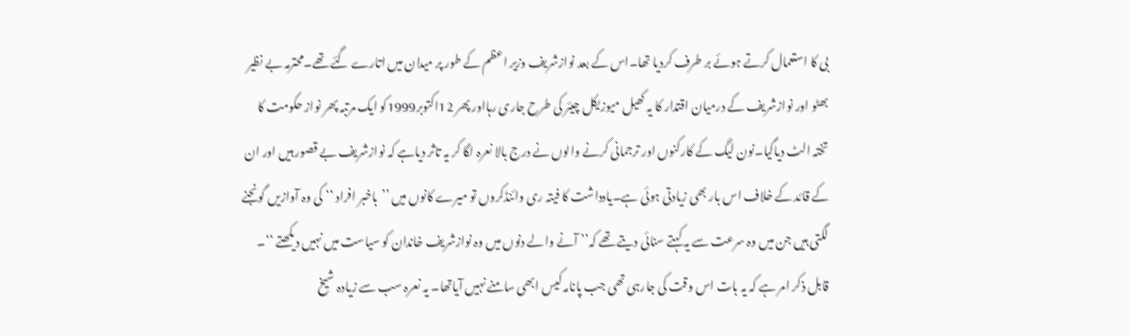بی کا استعمال کرتے ہوئے بر طرف کردیا تھا۔اس کے بعد نوازشریف وزیر اعظم کے طور پر میدان میں اتارے گئے تھے۔محترمہ بے نظیر بھٹو اور نوازشریف کے درمیان اقتدار کا یہ کھیل میوزیکل چیئر کی طرح جاری رہااور پھر 12اکتوبر1999کو ایک مرتبہ پھر نواز حکومت کا تختہ الٹ دیاگیا۔نون لیگ کے کارکنوں اور ترجمانی کرنے والوں نے درج بالا نعرہ لگا کر یہ تاثر دیاہے کہ نوازشریف بے قصور ہیں اور ان کے قائد کے خلاف اس بار بھی زیادتی ہوئی ہے۔یادداشت کا فیتہ ری وائنڈکروں تو میرے کانوں میں ’’باخبر افراد ‘‘ کی وہ آوازیں گونجنے لگتی ہیں جن میں وہ سرعت سے یہ کہتے سنائی دیتے تھے کہ’’ آنے والے دنوں میں وہ نوازشریف خاندان کو سیاست میں نہیں دیکھتے ‘‘۔ قابل ذکر امر ہے کہ یہ بات اس وقت کی جارہی تھی جب پانامہ کیس ابھی سامنے نہیں آیاتھا۔ یہ نعرہ سب سے زیادہ شیخ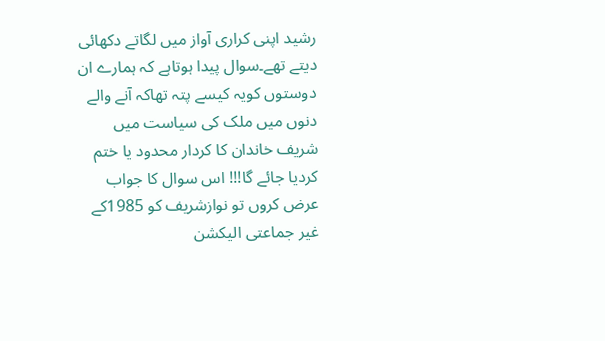رشید اپنی کراری آواز میں لگاتے دکھائی دیتے تھے۔سوال پیدا ہوتاہے کہ ہمارے ان دوستوں کویہ کیسے پتہ تھاکہ آنے والے دنوں میں ملک کی سیاست میں شریف خاندان کا کردار محدود یا ختم کردیا جائے گا!!! اس سوال کا جواب عرض کروں تو نوازشریف کو 1985کے غیر جماعتی الیکشن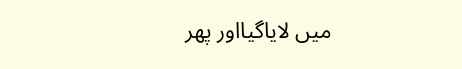میں لایاگیااور پھر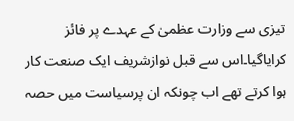تیزی سے وزارت عظمیٰ کے عہدے پر فائز کرایاگیا۔اس سے قبل نوازشریف ایک صنعت کار ہوا کرتے تھے اب چونکہ ان پرسیاست میں حصہ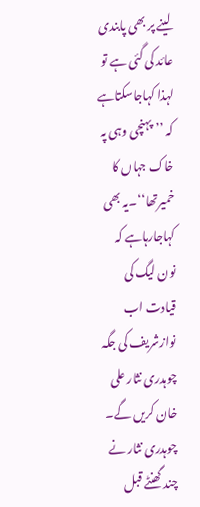لینے پر بھی پابندی عائد کی گئی ہے تو لہذا کہاجاسکتاہے کہ ’’پہنچی وہی پہ خاک جہاں کا خمیرتھا‘‘۔یہ بھی کہاجارہاہے کہ نون لیگ کی قیادت اب نوازشریف کی جگہ چوہدری نثار علی خان کریں گے۔ چوہدری نثار نے چند گھنٹے قبل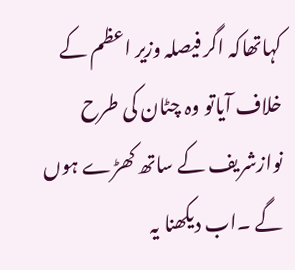کہاتھاکہ اگر فیصلہ وزیر اعظم کے خلاف آیاتو وہ چٹان کی طرح نوازشریف کے ساتھ کھڑے ہوں گے ۔اب دیکھنا یہ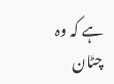ہے کہ وہ چٹان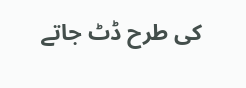کی طرح ڈٹ جاتے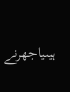ہیںیاجھرنے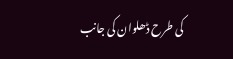کی طرح ڈھلوان کی جانب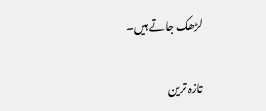لڑھک جاتے ہیں۔

تازہ ترین